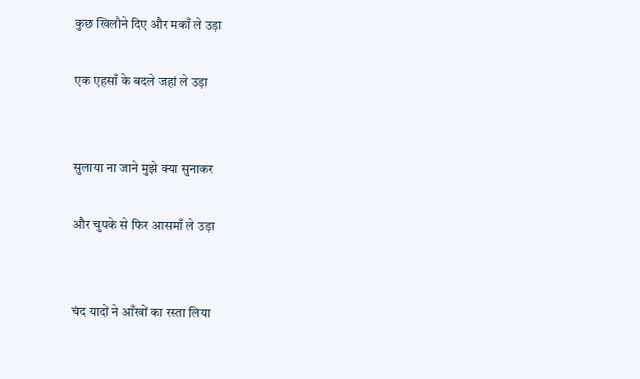कुछ खिलौने दिए और मकाँ ले उड़ा

एक एहसाँ के बदले जहां ले उड़ा


सुलाया ना जाने मुझे क्या सुनाकर

और चुपके से फिर आसमाँ ले उड़ा


चंद यादों ने आँखों का रस्ता लिया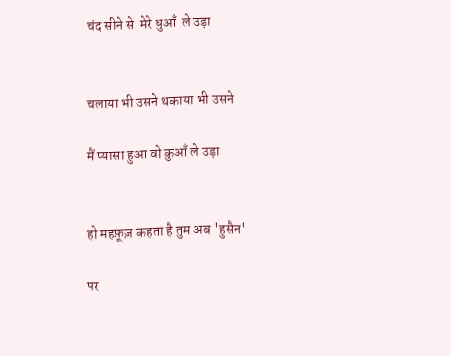चंद सीने से  मेरे धुआँ  ले उड़ा


चलाया भी उसने थकाया भी उसने

मैं प्यासा हुआ वो कुआँ ले उड़ा


हो महफ़ूज़ कहता है तुम अब 'हुसैन'

पर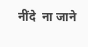नींदे  ना जाने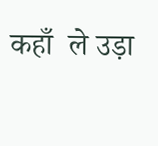कहाँ  ले उड़ा